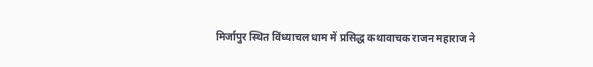मिर्जापुर स्थित विंध्याचल धाम में प्रसिद्ध कथावाचक राजन महाराज ने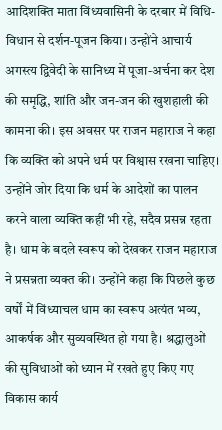आदिशक्ति माता विंध्यवासिनी के दरबार में विधि-विधान से दर्शन-पूजन किया। उन्होंने आचार्य अगस्त्य द्विवेदी के सानिध्य में पूजा-अर्चना कर देश की समृद्धि, शांति और जन-जन की खुशहाली की कामना की। इस अवसर पर राजन महाराज ने कहा कि व्यक्ति को अपने धर्म पर विश्वास रखना चाहिए। उन्होंने जोर दिया कि धर्म के आदेशों का पालन करने वाला व्यक्ति कहीं भी रहे, सदैव प्रसन्न रहता है। धाम के बदले स्वरूप को देखकर राजन महाराज ने प्रसन्नता व्यक्त की। उन्होंने कहा कि पिछले कुछ वर्षों में विंध्याचल धाम का स्वरूप अत्यंत भव्य, आकर्षक और सुव्यवस्थित हो गया है। श्रद्धालुओं की सुविधाओं को ध्यान में रखते हुए किए गए विकास कार्य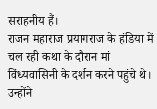सराहनीय हैं।
राजन महाराज प्रयागराज के हंडिया में चल रही कथा के दौरान मां विंध्यवासिनी के दर्शन करने पहुंचे थे। उन्होंने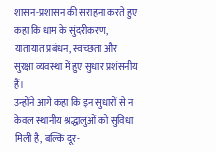शासन-प्रशासन की सराहना करते हुए कहा कि धाम के सुंदरीकरण, यातायात प्रबंधन, स्वच्छता और सुरक्षा व्यवस्था में हुए सुधार प्रशंसनीय हैं।
उन्होंने आगे कहा कि इन सुधारों से न केवल स्थानीय श्रद्धालुओं को सुविधा मिली है, बल्कि दूर-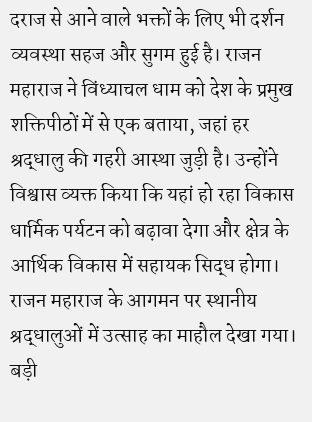दराज से आने वाले भक्तों के लिए भी दर्शन व्यवस्था सहज और सुगम हुई है। राजन महाराज ने विंध्याचल धाम को देश के प्रमुख शक्तिपीठों में से एक बताया, जहां हर श्रद्धालु की गहरी आस्था जुड़ी है। उन्होंने विश्वास व्यक्त किया कि यहां हो रहा विकास धार्मिक पर्यटन को बढ़ावा देगा और क्षेत्र के आर्थिक विकास में सहायक सिद्ध होगा। राजन महाराज के आगमन पर स्थानीय श्रद्धालुओं में उत्साह का माहौल देखा गया। बड़ी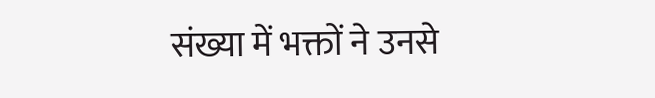संख्या में भक्तों ने उनसे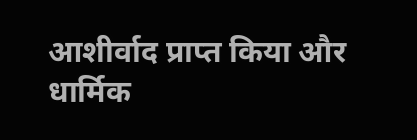आशीर्वाद प्राप्त किया और धार्मिक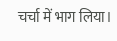चर्चा में भाग लिया।